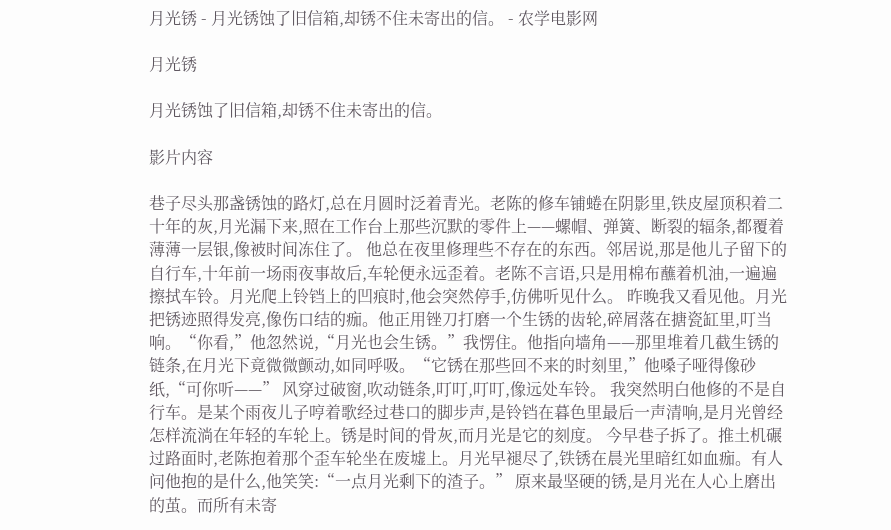月光锈 - 月光锈蚀了旧信箱,却锈不住未寄出的信。 - 农学电影网

月光锈

月光锈蚀了旧信箱,却锈不住未寄出的信。

影片内容

巷子尽头那盏锈蚀的路灯,总在月圆时泛着青光。老陈的修车铺蜷在阴影里,铁皮屋顶积着二十年的灰,月光漏下来,照在工作台上那些沉默的零件上——螺帽、弹簧、断裂的辐条,都覆着薄薄一层银,像被时间冻住了。 他总在夜里修理些不存在的东西。邻居说,那是他儿子留下的自行车,十年前一场雨夜事故后,车轮便永远歪着。老陈不言语,只是用棉布蘸着机油,一遍遍擦拭车铃。月光爬上铃铛上的凹痕时,他会突然停手,仿佛听见什么。 昨晚我又看见他。月光把锈迹照得发亮,像伤口结的痂。他正用锉刀打磨一个生锈的齿轮,碎屑落在搪瓷缸里,叮当响。“你看,”他忽然说,“月光也会生锈。”我愣住。他指向墙角——那里堆着几截生锈的链条,在月光下竟微微颤动,如同呼吸。“它锈在那些回不来的时刻里,”他嗓子哑得像砂纸,“可你听——” 风穿过破窗,吹动链条,叮叮,叮叮,像远处车铃。 我突然明白他修的不是自行车。是某个雨夜儿子哼着歌经过巷口的脚步声,是铃铛在暮色里最后一声清响,是月光曾经怎样流淌在年轻的车轮上。锈是时间的骨灰,而月光是它的刻度。 今早巷子拆了。推土机碾过路面时,老陈抱着那个歪车轮坐在废墟上。月光早褪尽了,铁锈在晨光里暗红如血痂。有人问他抱的是什么,他笑笑:“一点月光剩下的渣子。” 原来最坚硬的锈,是月光在人心上磨出的茧。而所有未寄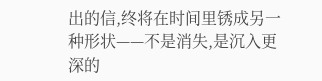出的信,终将在时间里锈成另一种形状——不是消失,是沉入更深的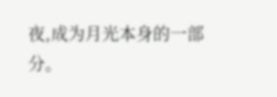夜,成为月光本身的一部分。